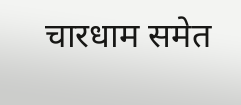चारधाम समेत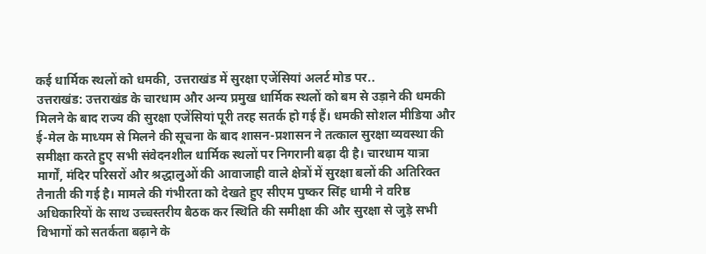कई धार्मिक स्थलों को धमकी, उत्तराखंड में सुरक्षा एजेंसियां अलर्ट मोड पर..
उत्तराखंड: उत्तराखंड के चारधाम और अन्य प्रमुख धार्मिक स्थलों को बम से उड़ाने की धमकी मिलने के बाद राज्य की सुरक्षा एजेंसियां पूरी तरह सतर्क हो गई हैं। धमकी सोशल मीडिया और ई-मेल के माध्यम से मिलने की सूचना के बाद शासन-प्रशासन ने तत्काल सुरक्षा व्यवस्था की समीक्षा करते हुए सभी संवेदनशील धार्मिक स्थलों पर निगरानी बढ़ा दी है। चारधाम यात्रा मार्गों, मंदिर परिसरों और श्रद्धालुओं की आवाजाही वाले क्षेत्रों में सुरक्षा बलों की अतिरिक्त तैनाती की गई है। मामले की गंभीरता को देखते हुए सीएम पुष्कर सिंह धामी ने वरिष्ठ अधिकारियों के साथ उच्चस्तरीय बैठक कर स्थिति की समीक्षा की और सुरक्षा से जुड़े सभी विभागों को सतर्कता बढ़ाने के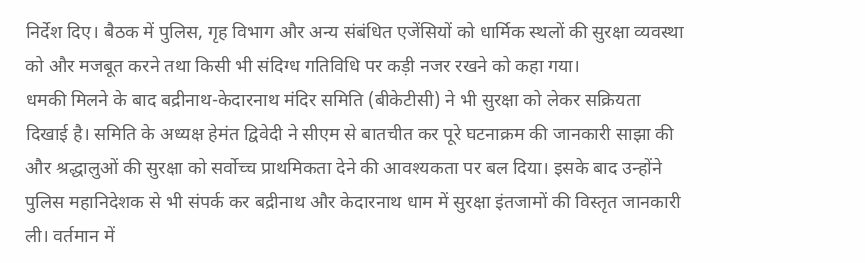निर्देश दिए। बैठक में पुलिस, गृह विभाग और अन्य संबंधित एजेंसियों को धार्मिक स्थलों की सुरक्षा व्यवस्था को और मजबूत करने तथा किसी भी संदिग्ध गतिविधि पर कड़ी नजर रखने को कहा गया।
धमकी मिलने के बाद बद्रीनाथ-केदारनाथ मंदिर समिति (बीकेटीसी) ने भी सुरक्षा को लेकर सक्रियता दिखाई है। समिति के अध्यक्ष हेमंत द्विवेदी ने सीएम से बातचीत कर पूरे घटनाक्रम की जानकारी साझा की और श्रद्धालुओं की सुरक्षा को सर्वोच्च प्राथमिकता देने की आवश्यकता पर बल दिया। इसके बाद उन्होंने पुलिस महानिदेशक से भी संपर्क कर बद्रीनाथ और केदारनाथ धाम में सुरक्षा इंतजामों की विस्तृत जानकारी ली। वर्तमान में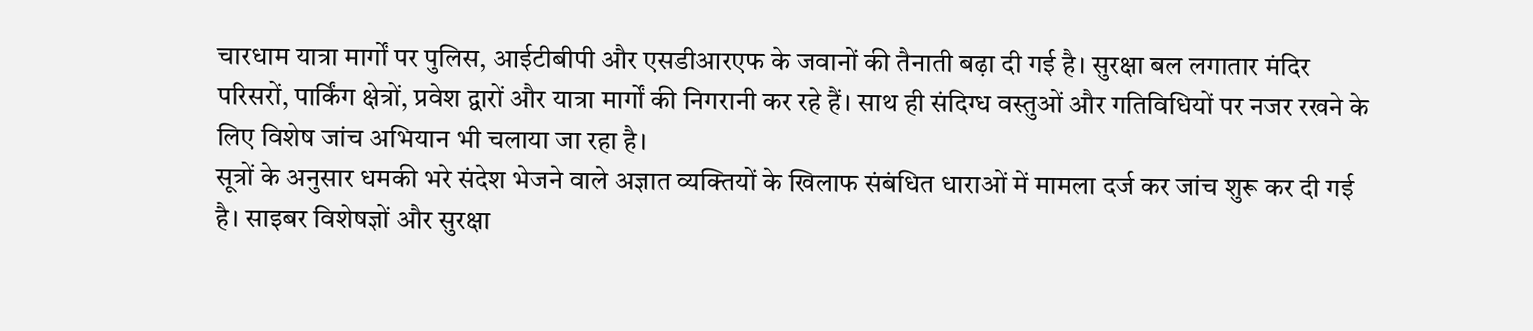चारधाम यात्रा मार्गों पर पुलिस, आईटीबीपी और एसडीआरएफ के जवानों की तैनाती बढ़ा दी गई है। सुरक्षा बल लगातार मंदिर परिसरों, पार्किंग क्षेत्रों, प्रवेश द्वारों और यात्रा मार्गों की निगरानी कर रहे हैं। साथ ही संदिग्ध वस्तुओं और गतिविधियों पर नजर रखने के लिए विशेष जांच अभियान भी चलाया जा रहा है।
सूत्रों के अनुसार धमकी भरे संदेश भेजने वाले अज्ञात व्यक्तियों के खिलाफ संबंधित धाराओं में मामला दर्ज कर जांच शुरू कर दी गई है। साइबर विशेषज्ञों और सुरक्षा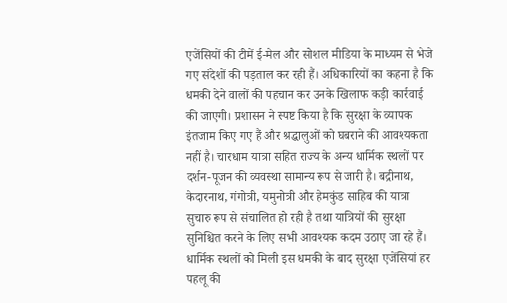एजेंसियों की टीमें ई-मेल और सोशल मीडिया के माध्यम से भेजे गए संदेशों की पड़ताल कर रही हैं। अधिकारियों का कहना है कि धमकी देने वालों की पहचान कर उनके खिलाफ कड़ी कार्रवाई की जाएगी। प्रशासन ने स्पष्ट किया है कि सुरक्षा के व्यापक इंतजाम किए गए हैं और श्रद्धालुओं को घबराने की आवश्यकता नहीं है। चारधाम यात्रा सहित राज्य के अन्य धार्मिक स्थलों पर दर्शन-पूजन की व्यवस्था सामान्य रूप से जारी है। बद्रीनाथ, केदारनाथ, गंगोत्री, यमुनोत्री और हेमकुंड साहिब की यात्रा सुचारु रूप से संचालित हो रही है तथा यात्रियों की सुरक्षा सुनिश्चित करने के लिए सभी आवश्यक कदम उठाए जा रहे हैं। धार्मिक स्थलों को मिली इस धमकी के बाद सुरक्षा एजेंसियां हर पहलू की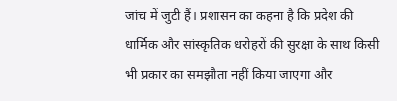जांच में जुटी हैं। प्रशासन का कहना है कि प्रदेश की धार्मिक और सांस्कृतिक धरोहरों की सुरक्षा के साथ किसी भी प्रकार का समझौता नहीं किया जाएगा और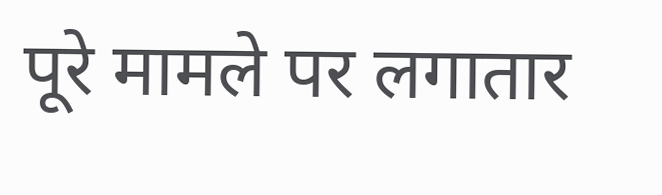पूरे मामले पर लगातार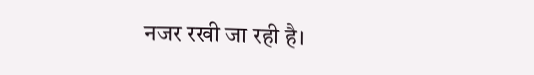नजर रखी जा रही है।